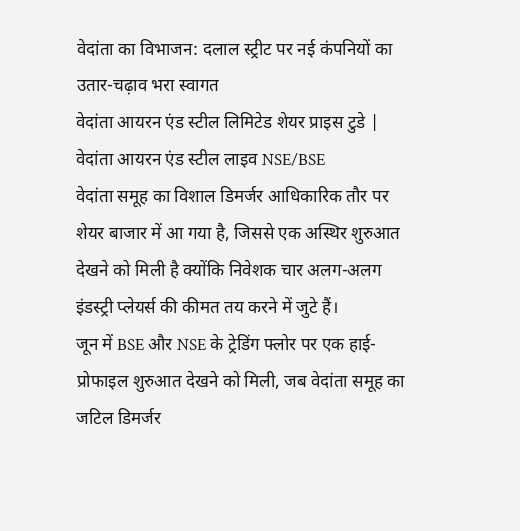वेदांता का विभाजन: दलाल स्ट्रीट पर नई कंपनियों का उतार-चढ़ाव भरा स्वागत
वेदांता आयरन एंड स्टील लिमिटेड शेयर प्राइस टुडे | वेदांता आयरन एंड स्टील लाइव NSE/BSE
वेदांता समूह का विशाल डिमर्जर आधिकारिक तौर पर शेयर बाजार में आ गया है, जिससे एक अस्थिर शुरुआत देखने को मिली है क्योंकि निवेशक चार अलग-अलग इंडस्ट्री प्लेयर्स की कीमत तय करने में जुटे हैं।
जून में BSE और NSE के ट्रेडिंग फ्लोर पर एक हाई-प्रोफाइल शुरुआत देखने को मिली, जब वेदांता समूह का जटिल डिमर्जर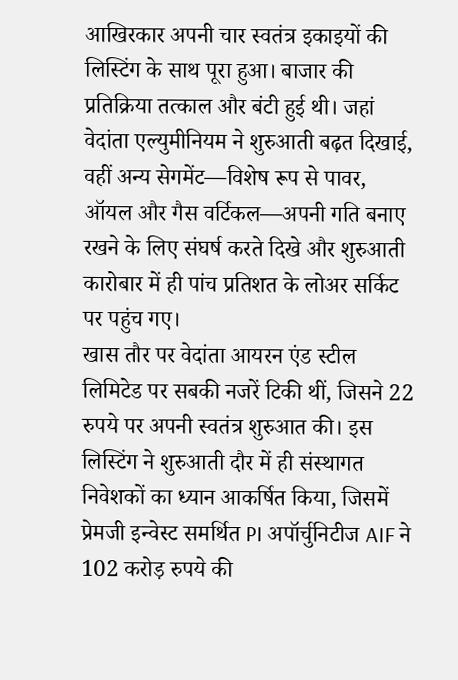आखिरकार अपनी चार स्वतंत्र इकाइयों की लिस्टिंग के साथ पूरा हुआ। बाजार की प्रतिक्रिया तत्काल और बंटी हुई थी। जहां वेदांता एल्युमीनियम ने शुरुआती बढ़त दिखाई, वहीं अन्य सेगमेंट—विशेष रूप से पावर, ऑयल और गैस वर्टिकल—अपनी गति बनाए रखने के लिए संघर्ष करते दिखे और शुरुआती कारोबार में ही पांच प्रतिशत के लोअर सर्किट पर पहुंच गए।
खास तौर पर वेदांता आयरन एंड स्टील लिमिटेड पर सबकी नजरें टिकी थीं, जिसने 22 रुपये पर अपनी स्वतंत्र शुरुआत की। इस लिस्टिंग ने शुरुआती दौर में ही संस्थागत निवेशकों का ध्यान आकर्षित किया, जिसमें प्रेमजी इन्वेस्ट समर्थित PI अपॉर्चुनिटीज AIF ने 102 करोड़ रुपये की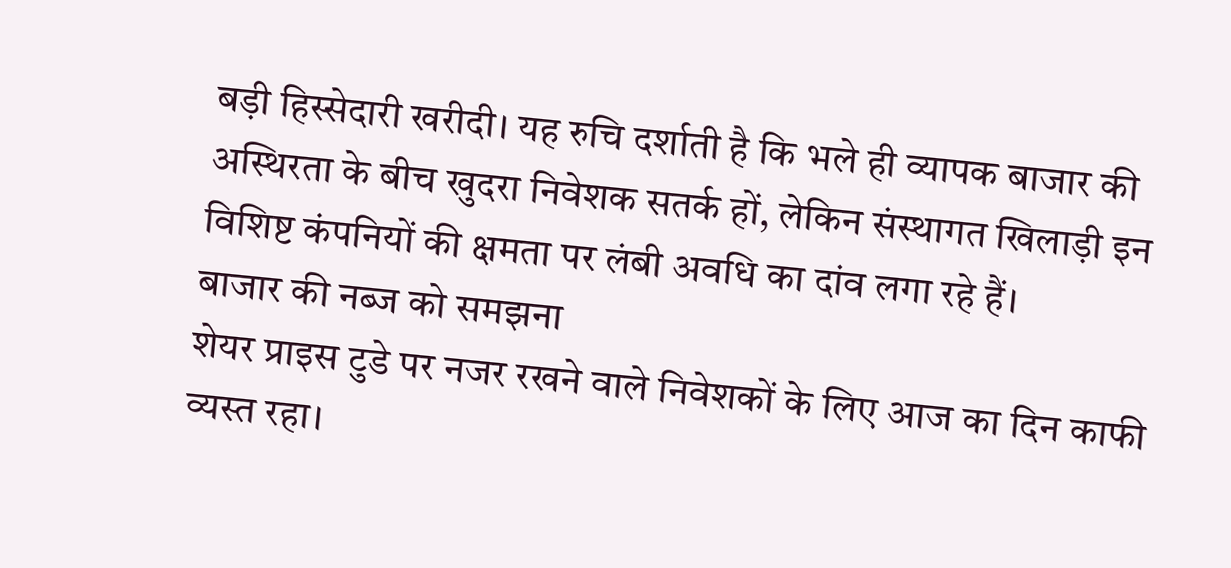बड़ी हिस्सेदारी खरीदी। यह रुचि दर्शाती है कि भले ही व्यापक बाजार की अस्थिरता के बीच खुदरा निवेशक सतर्क हों, लेकिन संस्थागत खिलाड़ी इन विशिष्ट कंपनियों की क्षमता पर लंबी अवधि का दांव लगा रहे हैं।
बाजार की नब्ज को समझना
शेयर प्राइस टुडे पर नजर रखने वाले निवेशकों के लिए आज का दिन काफी व्यस्त रहा।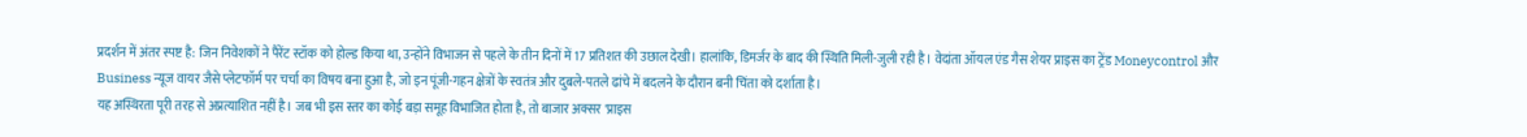प्रदर्शन में अंतर स्पष्ट है: जिन निवेशकों ने पैरेंट स्टॉक को होल्ड किया था, उन्होंने विभाजन से पहले के तीन दिनों में 17 प्रतिशत की उछाल देखी। हालांकि, डिमर्जर के बाद की स्थिति मिली-जुली रही है। वेदांता ऑयल एंड गैस शेयर प्राइस का ट्रेंड Moneycontrol और Business न्यूज वायर जैसे प्लेटफॉर्म पर चर्चा का विषय बना हुआ है, जो इन पूंजी-गहन क्षेत्रों के स्वतंत्र और दुबले-पतले ढांचे में बदलने के दौरान बनी चिंता को दर्शाता है।
यह अस्थिरता पूरी तरह से अप्रत्याशित नहीं है। जब भी इस स्तर का कोई बड़ा समूह विभाजित होता है, तो बाजार अक्सर 'प्राइस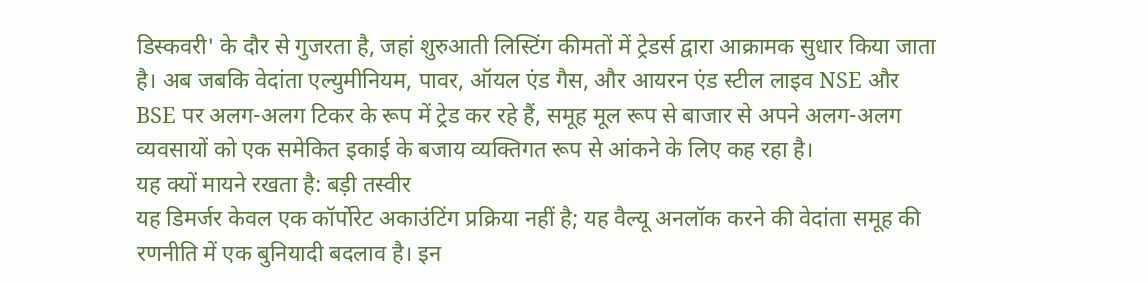डिस्कवरी' के दौर से गुजरता है, जहां शुरुआती लिस्टिंग कीमतों में ट्रेडर्स द्वारा आक्रामक सुधार किया जाता है। अब जबकि वेदांता एल्युमीनियम, पावर, ऑयल एंड गैस, और आयरन एंड स्टील लाइव NSE और BSE पर अलग-अलग टिकर के रूप में ट्रेड कर रहे हैं, समूह मूल रूप से बाजार से अपने अलग-अलग व्यवसायों को एक समेकित इकाई के बजाय व्यक्तिगत रूप से आंकने के लिए कह रहा है।
यह क्यों मायने रखता है: बड़ी तस्वीर
यह डिमर्जर केवल एक कॉर्पोरेट अकाउंटिंग प्रक्रिया नहीं है; यह वैल्यू अनलॉक करने की वेदांता समूह की रणनीति में एक बुनियादी बदलाव है। इन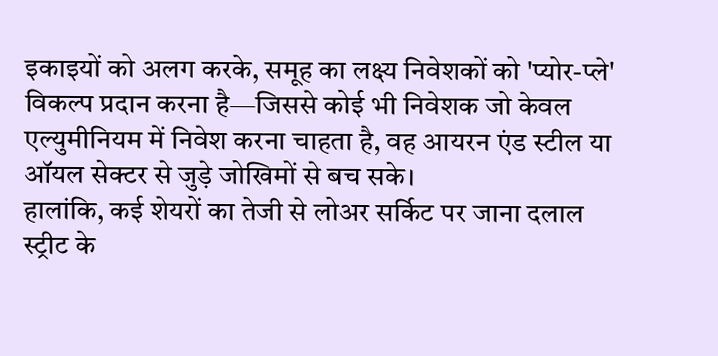इकाइयों को अलग करके, समूह का लक्ष्य निवेशकों को 'प्योर-प्ले' विकल्प प्रदान करना है—जिससे कोई भी निवेशक जो केवल एल्युमीनियम में निवेश करना चाहता है, वह आयरन एंड स्टील या ऑयल सेक्टर से जुड़े जोखिमों से बच सके।
हालांकि, कई शेयरों का तेजी से लोअर सर्किट पर जाना दलाल स्ट्रीट के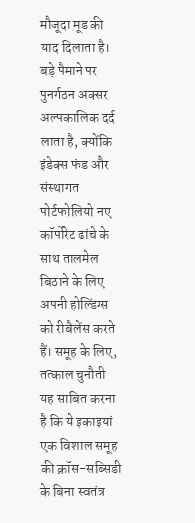मौजूदा मूड की याद दिलाता है। बड़े पैमाने पर पुनर्गठन अक्सर अल्पकालिक दर्द लाता है, क्योंकि इंडेक्स फंड और संस्थागत पोर्टफोलियो नए कॉर्पोरेट ढांचे के साथ तालमेल बिठाने के लिए अपनी होल्डिंग्स को रीबैलेंस करते हैं। समूह के लिए, तत्काल चुनौती यह साबित करना है कि ये इकाइयां एक विशाल समूह की क्रॉस-सब्सिडी के बिना स्वतंत्र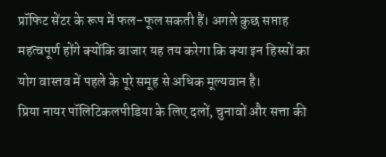प्रॉफिट सेंटर के रूप में फल-फूल सकती हैं। अगले कुछ सप्ताह महत्वपूर्ण होंगे क्योंकि बाजार यह तय करेगा कि क्या इन हिस्सों का योग वास्तव में पहले के पूरे समूह से अधिक मूल्यवान है।
प्रिया नायर पॉलिटिकलपीडिया के लिए दलों, चुनावों और सत्ता की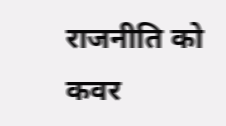राजनीति को कवर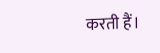करती हैं।